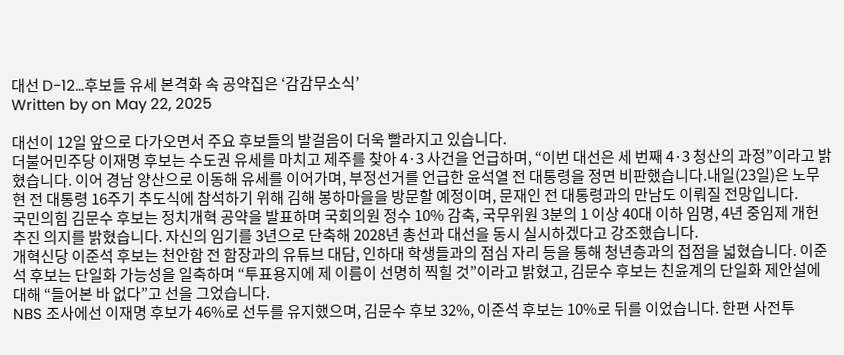대선 D-12…후보들 유세 본격화 속 공약집은 ‘감감무소식’
Written by on May 22, 2025

대선이 12일 앞으로 다가오면서 주요 후보들의 발걸음이 더욱 빨라지고 있습니다.
더불어민주당 이재명 후보는 수도권 유세를 마치고 제주를 찾아 4·3 사건을 언급하며, “이번 대선은 세 번째 4·3 청산의 과정”이라고 밝혔습니다. 이어 경남 양산으로 이동해 유세를 이어가며, 부정선거를 언급한 윤석열 전 대통령을 정면 비판했습니다.내일(23일)은 노무현 전 대통령 16주기 추도식에 참석하기 위해 김해 봉하마을을 방문할 예정이며, 문재인 전 대통령과의 만남도 이뤄질 전망입니다.
국민의힘 김문수 후보는 정치개혁 공약을 발표하며 국회의원 정수 10% 감축, 국무위원 3분의 1 이상 40대 이하 임명, 4년 중임제 개헌 추진 의지를 밝혔습니다. 자신의 임기를 3년으로 단축해 2028년 총선과 대선을 동시 실시하겠다고 강조했습니다.
개혁신당 이준석 후보는 천안함 전 함장과의 유튜브 대담, 인하대 학생들과의 점심 자리 등을 통해 청년층과의 접점을 넓혔습니다. 이준석 후보는 단일화 가능성을 일축하며 “투표용지에 제 이름이 선명히 찍힐 것”이라고 밝혔고, 김문수 후보는 친윤계의 단일화 제안설에 대해 “들어본 바 없다”고 선을 그었습니다.
NBS 조사에선 이재명 후보가 46%로 선두를 유지했으며, 김문수 후보 32%, 이준석 후보는 10%로 뒤를 이었습니다. 한편 사전투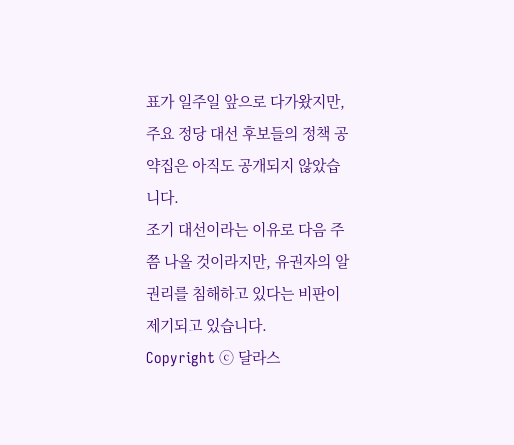표가 일주일 앞으로 다가왔지만, 주요 정당 대선 후보들의 정책 공약집은 아직도 공개되지 않았습니다.
조기 대선이라는 이유로 다음 주쯤 나올 것이라지만, 유권자의 알 권리를 침해하고 있다는 비판이 제기되고 있습니다.
Copyright ⓒ 달라스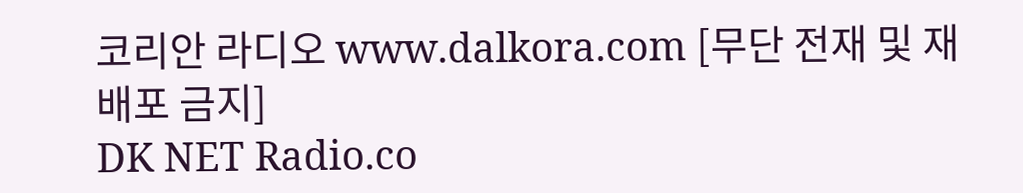코리안 라디오 www.dalkora.com [무단 전재 및 재배포 금지]
DK NET Radio.co